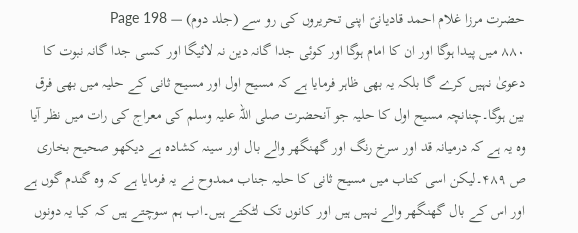حضرت مرزا غلام احمد قادیانیؑ اپنی تحریروں کی رو سے (جلد دوم) — Page 198
۸۸۰ میں پیدا ہوگا اور ان کا امام ہوگا اور کوئی جدا گانہ دین نہ لائیگا اور کسی جدا گانہ نبوت کا دعویٰ نہیں کرے گا بلکہ یہ بھی ظاہر فرمایا ہے کہ مسیح اول اور مسیح ثانی کے حلیہ میں بھی فرق بین ہوگا۔چنانچہ مسیح اول کا حلیہ جو آنحضرت صلی اللہ علیہ وسلم کی معراج کی رات میں نظر آیا وہ یہ ہے کہ درمیانہ قد اور سرخ رنگ اور گھنگھر والے بال اور سینہ کشادہ ہے دیکھو صحیح بخاری ص ۴۸۹۔لیکن اسی کتاب میں مسیح ثانی کا حلیہ جناب ممدوح نے یہ فرمایا ہے کہ وہ گندم گوں ہے اور اس کے بال گھنگھر والے نہیں ہیں اور کانوں تک لٹکتے ہیں۔اب ہم سوچتے ہیں کہ کیا یہ دونوں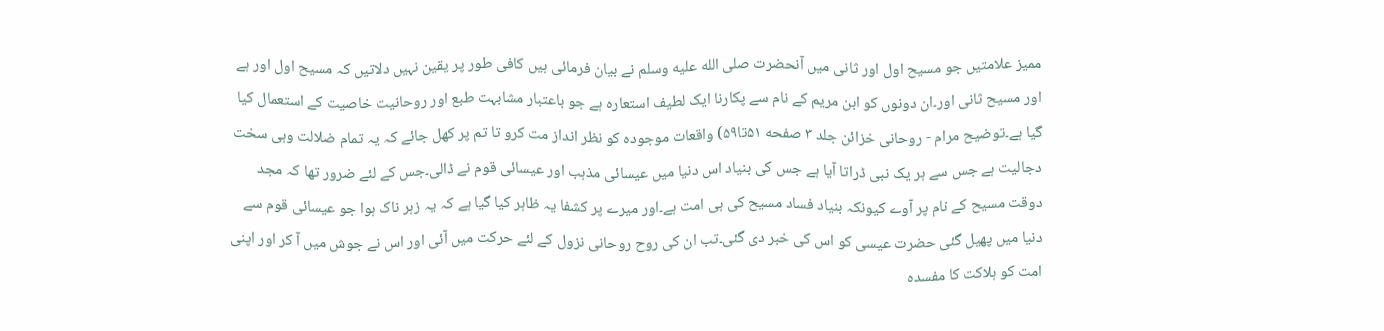ممیز علامتیں جو مسیح اول اور ثانی میں آنحضرت صلى الله عليه وسلم نے بیان فرمائی ہیں کافی طور پر یقین نہیں دلاتیں کہ مسیح اول اور ہے اور مسیح ثانی اور۔ان دونوں کو ابن مریم کے نام سے پکارنا ایک لطیف استعارہ ہے جو باعتبار مشابہت طبع اور روحانیت خاصیت کے استعمال کیا گیا ہے۔توضیح مرام - روحانی خزائن جلد ۳ صفحه ۵۱تا۵۹) واقعات موجودہ کو نظر انداز مت کرو تا تم پر کھل جائے کہ یہ تمام ضلالت وہی سخت دجالیت ہے جس سے ہر یک نبی ڈراتا آیا ہے جس کی بنیاد اس دنیا میں عیسائی مذہب اور عیسائی قوم نے ڈالی۔جس کے لئے ضرور تھا کہ مجد دوقت مسیح کے نام پر آوے کیونکہ بنیاد فساد مسیح کی ہی امت ہے۔اور میرے پر کشفا یہ ظاہر کیا گیا ہے کہ یہ زہر ناک ہوا جو عیسائی قوم سے دنیا میں پھیل گئی حضرت عیسی کو اس کی خبر دی گئی۔تب ان کی روح روحانی نزول کے لئے حرکت میں آئی اور اس نے جوش میں آ کر اور اپنی امت کو ہلاکت کا مفسده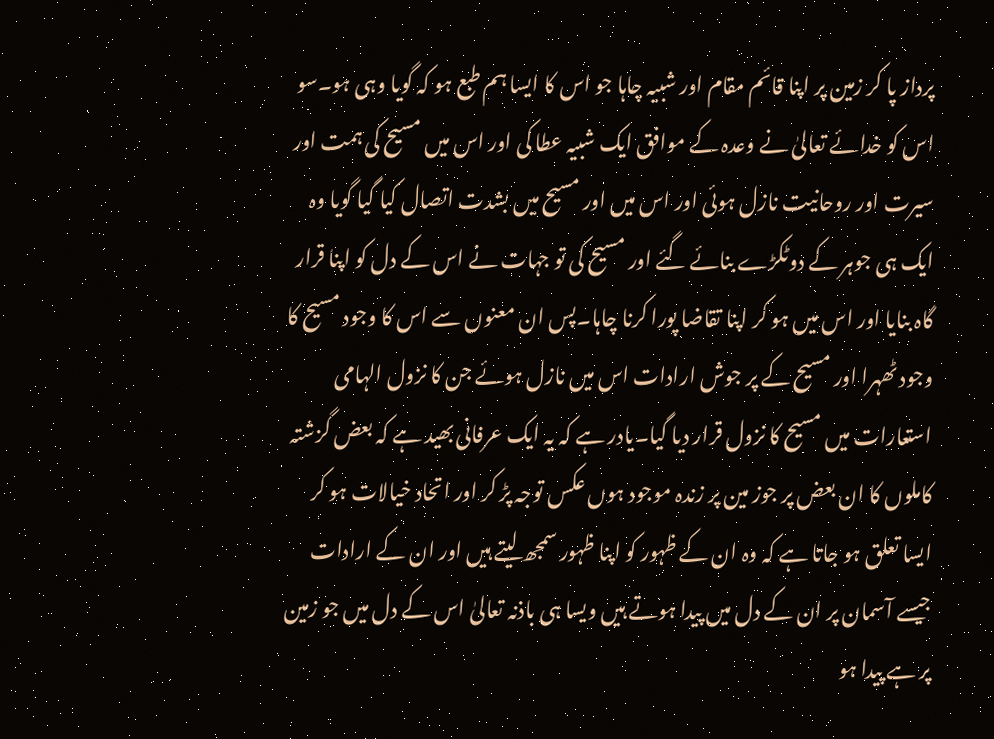پرداز پا کر زمین پر اپنا قائم مقام اور شبیہ چاہا جو اس کا ایسا ہم طبع ہو کہ گویا وہی ہو۔سو اس کو خدائے تعالیٰ نے وعدہ کے موافق ایک شبیہ عطا کی اور اس میں مسیح کی ہمت اور سیرت اور روحانیت نازل ہوئی اور اس میں اور مسیح میں بشدت اتصال کیا گیا گویا وہ ایک ہی جوہر کے دوٹکڑے بنائے گئے اور مسیح کی تو جہات نے اس کے دل کو اپنا قرار گاہ بنایا اور اس میں ہو کر اپنا تقاضا پورا کرنا چاہا۔پس ان معنوں سے اس کا وجود مسیح کا وجود ٹھہرا اور مسیح کے پر جوش ارادات اس میں نازل ہوئے جن کا نزول الہامی استعارات میں مسیح کا نزول قرار دیا گیا۔یادر ہے کہ یہ ایک عرفانی بھید ہے کہ بعض گزشتہ کاملوں کا ان بعض پر جوز مین پر زندہ موجود ہوں عکس توجہ پڑ کر اور اتحاد خیالات ہو کر ایسا تعلق ہو جاتا ہے کہ وہ ان کے ظہور کو اپنا ظہور سمجھ لیتے ہیں اور ان کے ارادات جیسے آسمان پر ان کے دل میں پیدا ہوتے ہیں ویسا ہی باذنہ تعالیٰ اس کے دل میں جو زمین پر ہے پیدا ہو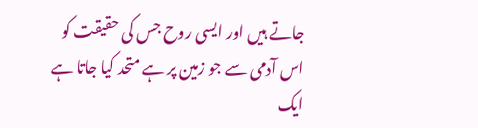جاتے ہیں اور ایسی روح جس کی حقیقت کو اس آدمی سے جو زمین پر ہے متحد کیا جاتا ہے ایک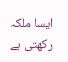ایسا ملکہ رکھتی ہے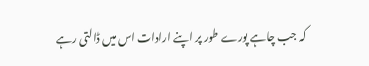کہ جب چاہے پورے طور پر اپنے ارادات اس میں ڈالتی رہے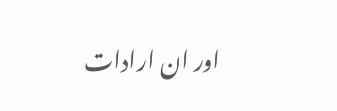اور ان ارادات